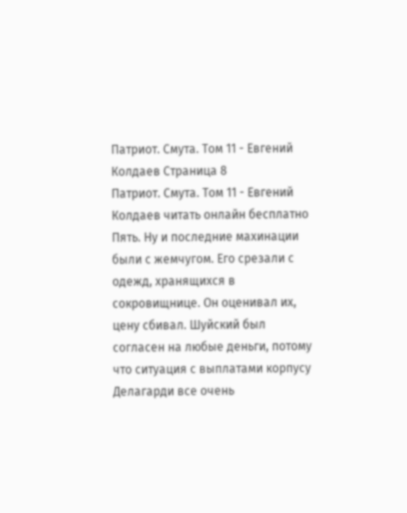Патриот. Смута. Том 11 - Евгений Колдаев Страница 8
Патриот. Смута. Том 11 - Евгений Колдаев читать онлайн бесплатно
Пять. Ну и последние махинации были с жемчугом. Его срезали с одежд, хранящихся в сокровищнице. Он оценивал их, цену сбивал. Шуйский был согласен на любые деньги, потому что ситуация с выплатами корпусу Делагарди все очень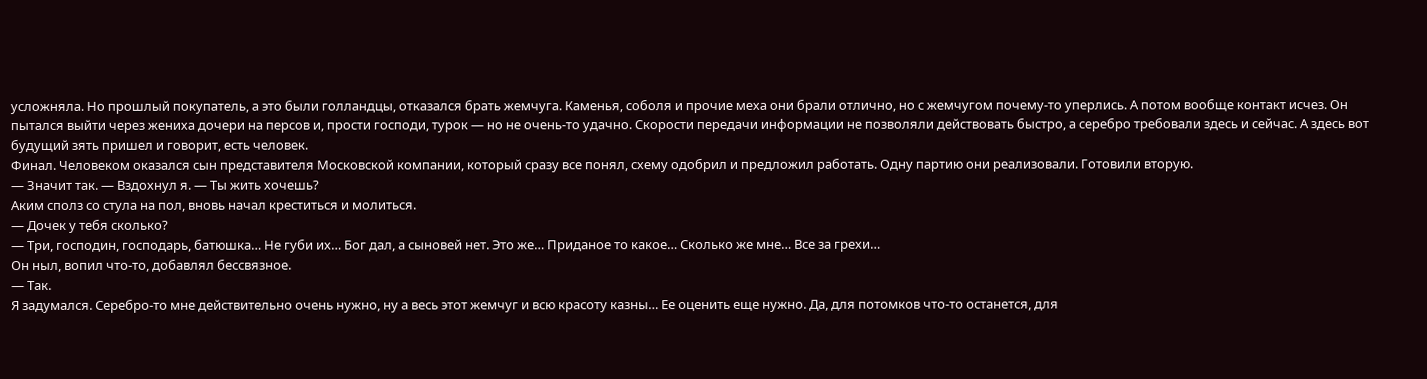усложняла. Но прошлый покупатель, а это были голландцы, отказался брать жемчуга. Каменья, соболя и прочие меха они брали отлично, но с жемчугом почему-то уперлись. А потом вообще контакт исчез. Он пытался выйти через жениха дочери на персов и, прости господи, турок — но не очень-то удачно. Скорости передачи информации не позволяли действовать быстро, а серебро требовали здесь и сейчас. А здесь вот будущий зять пришел и говорит, есть человек.
Финал. Человеком оказался сын представителя Московской компании, который сразу все понял, схему одобрил и предложил работать. Одну партию они реализовали. Готовили вторую.
— Значит так. — Вздохнул я. — Ты жить хочешь?
Аким сполз со стула на пол, вновь начал креститься и молиться.
— Дочек у тебя сколько?
— Три, господин, господарь, батюшка… Не губи их… Бог дал, а сыновей нет. Это же… Приданое то какое… Сколько же мне… Все за грехи…
Он ныл, вопил что-то, добавлял бессвязное.
— Так.
Я задумался. Серебро-то мне действительно очень нужно, ну а весь этот жемчуг и всю красоту казны… Ее оценить еще нужно. Да, для потомков что-то останется, для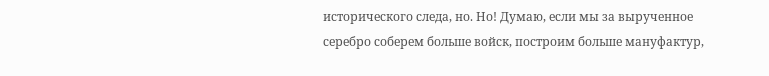исторического следа, но. Но! Думаю, если мы за вырученное серебро соберем больше войск, построим больше мануфактур,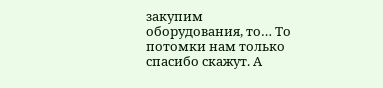закупим оборудования, то… То потомки нам только спасибо скажут. А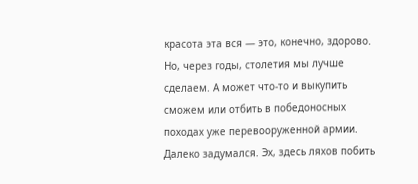красота эта вся — это, конечно, здорово. Но, через годы, столетия мы лучше сделаем. А может что-то и выкупить сможем или отбить в победоносных походах уже перевооруженной армии.
Далеко задумался. Эх, здесь ляхов побить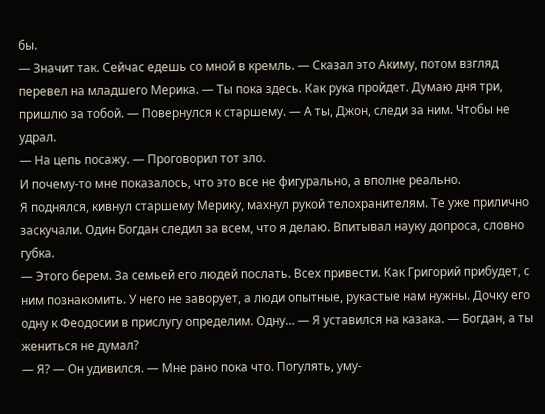бы.
— Значит так. Сейчас едешь со мной в кремль. — Сказал это Акиму, потом взгляд перевел на младшего Мерика. — Ты пока здесь. Как рука пройдет. Думаю дня три, пришлю за тобой. — Повернулся к старшему. — А ты, Джон, следи за ним. Чтобы не удрал.
— На цепь посажу. — Проговорил тот зло.
И почему-то мне показалось, что это все не фигурально, а вполне реально.
Я поднялся, кивнул старшему Мерику, махнул рукой телохранителям. Те уже прилично заскучали. Один Богдан следил за всем, что я делаю. Впитывал науку допроса, словно губка.
— Этого берем. За семьей его людей послать. Всех привести. Как Григорий прибудет, с ним познакомить. У него не заворует, а люди опытные, рукастые нам нужны. Дочку его одну к Феодосии в прислугу определим. Одну… — Я уставился на казака. — Богдан, а ты жениться не думал?
— Я? — Он удивился. — Мне рано пока что. Погулять, уму-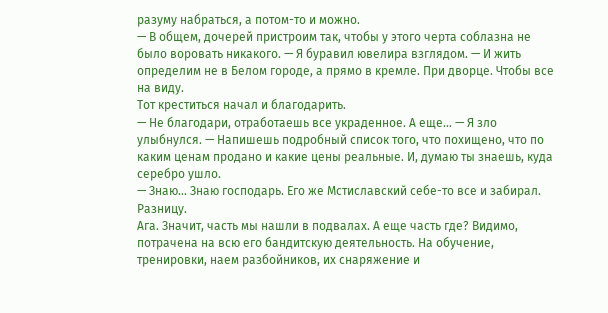разуму набраться, а потом-то и можно.
— В общем, дочерей пристроим так, чтобы у этого черта соблазна не было воровать никакого. — Я буравил ювелира взглядом. — И жить определим не в Белом городе, а прямо в кремле. При дворце. Чтобы все на виду.
Тот креститься начал и благодарить.
— Не благодари, отработаешь все украденное. А еще… — Я зло улыбнулся. — Напишешь подробный список того, что похищено, что по каким ценам продано и какие цены реальные. И, думаю ты знаешь, куда серебро ушло.
— Знаю… Знаю господарь. Его же Мстиславский себе-то все и забирал. Разницу.
Ага. Значит, часть мы нашли в подвалах. А еще часть где? Видимо, потрачена на всю его бандитскую деятельность. На обучение, тренировки, наем разбойников, их снаряжение и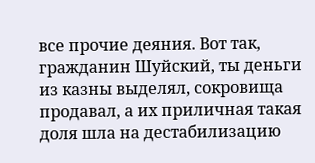все прочие деяния. Вот так, гражданин Шуйский, ты деньги из казны выделял, сокровища продавал, а их приличная такая доля шла на дестабилизацию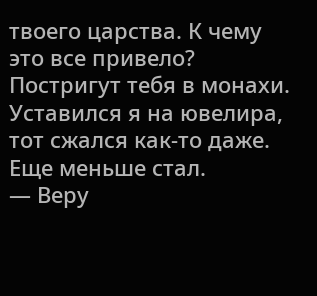твоего царства. К чему это все привело? Постригут тебя в монахи.
Уставился я на ювелира, тот сжался как-то даже. Еще меньше стал.
— Веру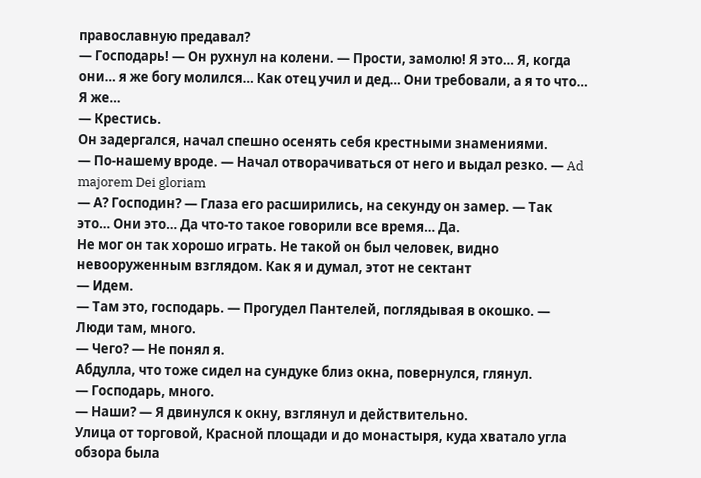православную предавал?
— Господарь! — Он рухнул на колени. — Прости, замолю! Я это… Я, когда они… я же богу молился… Как отец учил и дед… Они требовали, а я то что… Я же…
— Крестись.
Он задергался, начал спешно осенять себя крестными знамениями.
— По-нашему вроде. — Начал отворачиваться от него и выдал резко. — Ad majorem Dei gloriam
— А? Господин? — Глаза его расширились, на секунду он замер. — Так это… Они это… Да что-то такое говорили все время… Да.
Не мог он так хорошо играть. Не такой он был человек, видно невооруженным взглядом. Как я и думал, этот не сектант
— Идем.
— Там это, господарь. — Прогудел Пантелей, поглядывая в окошко. — Люди там, много.
— Чего? — Не понял я.
Абдулла, что тоже сидел на сундуке близ окна, повернулся, глянул.
— Господарь, много.
— Наши? — Я двинулся к окну, взглянул и действительно.
Улица от торговой, Красной площади и до монастыря, куда хватало угла обзора была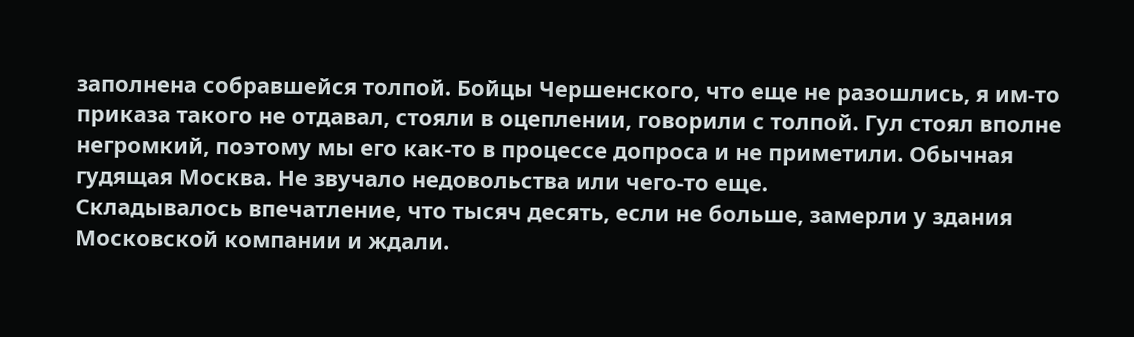заполнена собравшейся толпой. Бойцы Чершенского, что еще не разошлись, я им-то приказа такого не отдавал, стояли в оцеплении, говорили с толпой. Гул стоял вполне негромкий, поэтому мы его как-то в процессе допроса и не приметили. Обычная гудящая Москва. Не звучало недовольства или чего-то еще.
Складывалось впечатление, что тысяч десять, если не больше, замерли у здания Московской компании и ждали.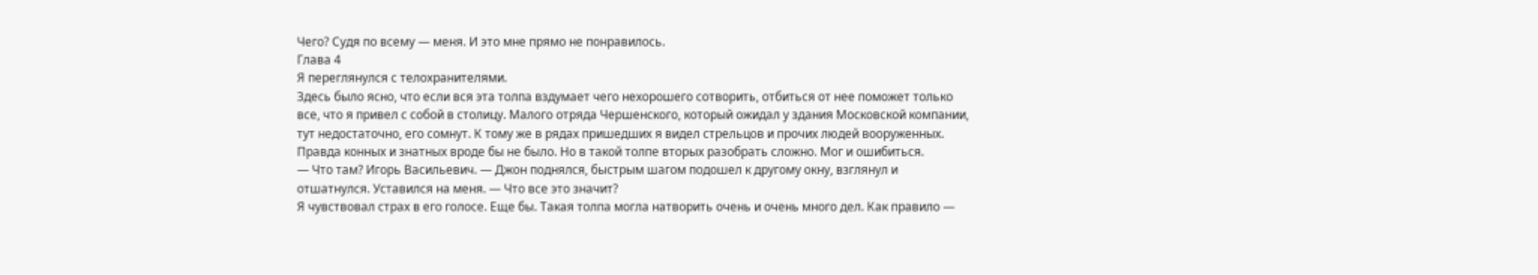Чего? Судя по всему — меня. И это мне прямо не понравилось.
Глава 4
Я переглянулся с телохранителями.
Здесь было ясно, что если вся эта толпа вздумает чего нехорошего сотворить, отбиться от нее поможет только все, что я привел с собой в столицу. Малого отряда Чершенского, который ожидал у здания Московской компании, тут недостаточно, его сомнут. К тому же в рядах пришедших я видел стрельцов и прочих людей вооруженных.
Правда конных и знатных вроде бы не было. Но в такой толпе вторых разобрать сложно. Мог и ошибиться.
— Что там? Игорь Васильевич. — Джон поднялся, быстрым шагом подошел к другому окну, взглянул и отшатнулся. Уставился на меня. — Что все это значит?
Я чувствовал страх в его голосе. Еще бы. Такая толпа могла натворить очень и очень много дел. Как правило —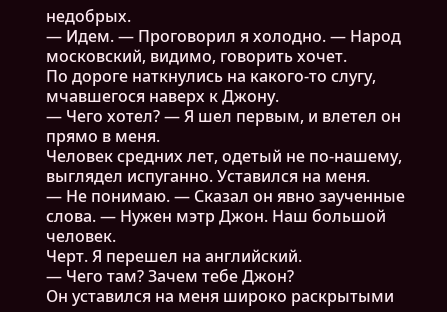недобрых.
— Идем. — Проговорил я холодно. — Народ московский, видимо, говорить хочет.
По дороге наткнулись на какого-то слугу, мчавшегося наверх к Джону.
— Чего хотел? — Я шел первым, и влетел он прямо в меня.
Человек средних лет, одетый не по-нашему, выглядел испуганно. Уставился на меня.
— Не понимаю. — Сказал он явно заученные слова. — Нужен мэтр Джон. Наш большой человек.
Черт. Я перешел на английский.
— Чего там? Зачем тебе Джон?
Он уставился на меня широко раскрытыми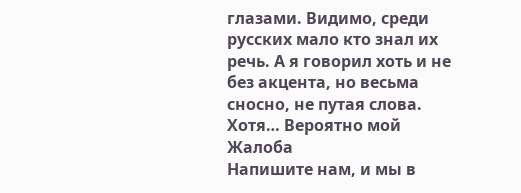глазами. Видимо, среди русских мало кто знал их речь. А я говорил хоть и не без акцента, но весьма сносно, не путая слова. Хотя… Вероятно мой
Жалоба
Напишите нам, и мы в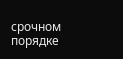срочном порядке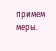примем меры.